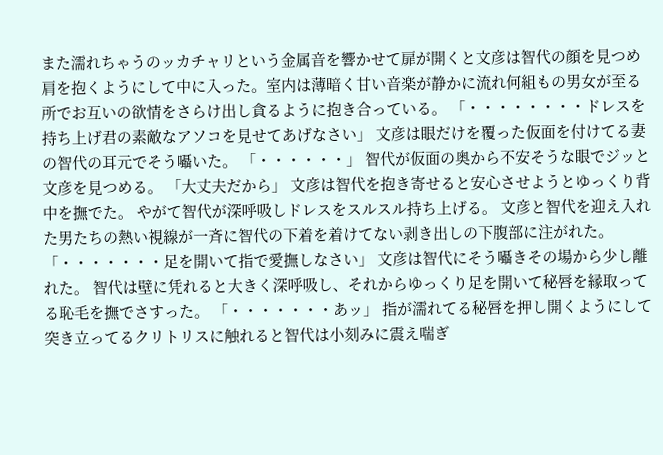また濡れちゃうのッカチャリという金属音を響かせて扉が開くと文彦は智代の顔を見つめ肩を抱くようにして中に入った。室内は薄暗く甘い音楽が静かに流れ何組もの男女が至る所でお互いの欲情をさらけ出し貪るように抱き合っている。 「・・・・・・・・ドレスを持ち上げ君の素敵なアソコを見せてあげなさい」 文彦は眼だけを覆った仮面を付けてる妻の智代の耳元でそう囁いた。 「・・・・・・」 智代が仮面の奥から不安そうな眼でジッと文彦を見つめる。 「大丈夫だから」 文彦は智代を抱き寄せると安心させようとゆっくり背中を撫でた。 やがて智代が深呼吸しドレスをスルスル持ち上げる。 文彦と智代を迎え入れた男たちの熱い視線が一斉に智代の下着を着けてない剥き出しの下腹部に注がれた。 「・・・・・・・足を開いて指で愛撫しなさい」 文彦は智代にそう囁きその場から少し離れた。 智代は壁に凭れると大きく深呼吸し、それからゆっくり足を開いて秘唇を縁取ってる恥毛を撫でさすった。 「・・・・・・・あッ」 指が濡れてる秘唇を押し開くようにして突き立ってるクリトリスに触れると智代は小刻みに震え喘ぎ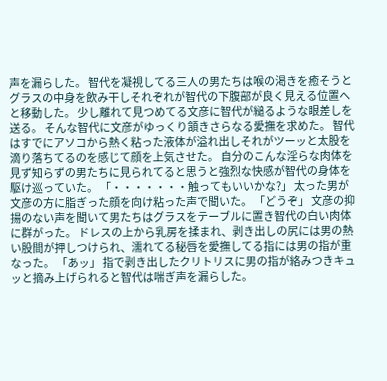声を漏らした。 智代を凝視してる三人の男たちは喉の渇きを癒そうとグラスの中身を飲み干しそれぞれが智代の下腹部が良く見える位置へと移動した。 少し離れて見つめてる文彦に智代が縋るような眼差しを送る。 そんな智代に文彦がゆっくり頷きさらなる愛撫を求めた。 智代はすでにアソコから熱く粘った液体が溢れ出しそれがツーッと太股を滴り落ちてるのを感じて顔を上気させた。 自分のこんな淫らな肉体を見ず知らずの男たちに見られてると思うと強烈な快感が智代の身体を駆け巡っていた。 「・・・・・・・触ってもいいかな?」 太った男が文彦の方に脂ぎった顔を向け粘った声で聞いた。 「どうぞ」 文彦の抑揚のない声を聞いて男たちはグラスをテーブルに置き智代の白い肉体に群がった。 ドレスの上から乳房を揉まれ、剥き出しの尻には男の熱い股間が押しつけられ、濡れてる秘唇を愛撫してる指には男の指が重なった。 「あッ」 指で剥き出したクリトリスに男の指が絡みつきキュッと摘み上げられると智代は喘ぎ声を漏らした。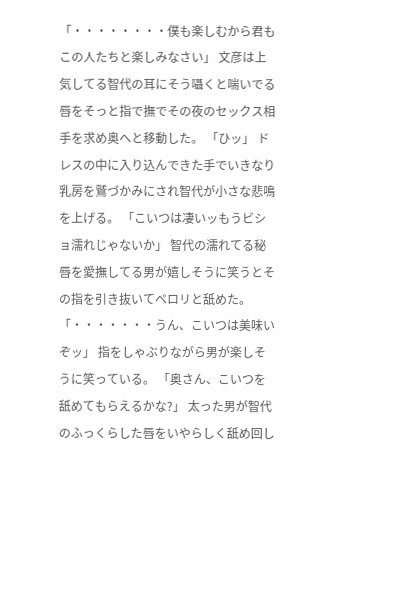「・・・・・・・・僕も楽しむから君もこの人たちと楽しみなさい」 文彦は上気してる智代の耳にそう囁くと喘いでる唇をそっと指で撫でその夜のセックス相手を求め奥へと移動した。 「ひッ」 ドレスの中に入り込んできた手でいきなり乳房を鷲づかみにされ智代が小さな悲鳴を上げる。 「こいつは凄いッもうビショ濡れじゃないか」 智代の濡れてる秘唇を愛撫してる男が嬉しそうに笑うとその指を引き抜いてペロリと舐めた。 「・・・・・・・うん、こいつは美味いぞッ」 指をしゃぶりながら男が楽しそうに笑っている。 「奥さん、こいつを舐めてもらえるかな?」 太った男が智代のふっくらした唇をいやらしく舐め回し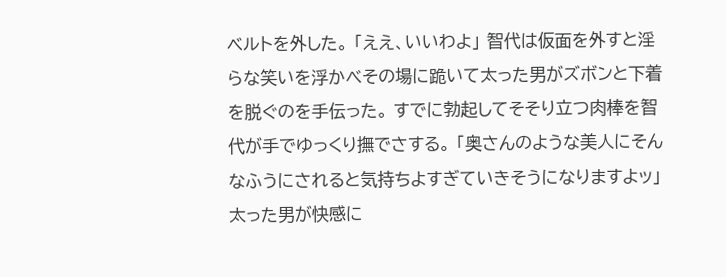ベルトを外した。 「ええ、いいわよ」 智代は仮面を外すと淫らな笑いを浮かべその場に跪いて太った男がズボンと下着を脱ぐのを手伝った。 すでに勃起してそそり立つ肉棒を智代が手でゆっくり撫でさする。 「奥さんのような美人にそんなふうにされると気持ちよすぎていきそうになりますよッ」 太った男が快感に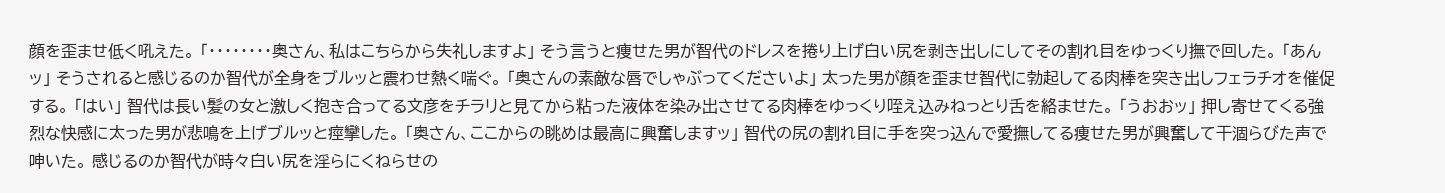顔を歪ませ低く吼えた。 「・・・・・・・・奥さん、私はこちらから失礼しますよ」 そう言うと痩せた男が智代のドレスを捲り上げ白い尻を剥き出しにしてその割れ目をゆっくり撫で回した。 「あんッ」 そうされると感じるのか智代が全身をブルッと震わせ熱く喘ぐ。 「奥さんの素敵な唇でしゃぶってくださいよ」 太った男が顔を歪ませ智代に勃起してる肉棒を突き出しフェラチオを催促する。 「はい」 智代は長い髪の女と激しく抱き合ってる文彦をチラリと見てから粘った液体を染み出させてる肉棒をゆっくり咥え込みねっとり舌を絡ませた。 「うおおッ」 押し寄せてくる強烈な快感に太った男が悲鳴を上げブルッと痙攣した。 「奥さん、ここからの眺めは最高に興奮しますッ」 智代の尻の割れ目に手を突っ込んで愛撫してる痩せた男が興奮して干涸らびた声で呻いた。 感じるのか智代が時々白い尻を淫らにくねらせの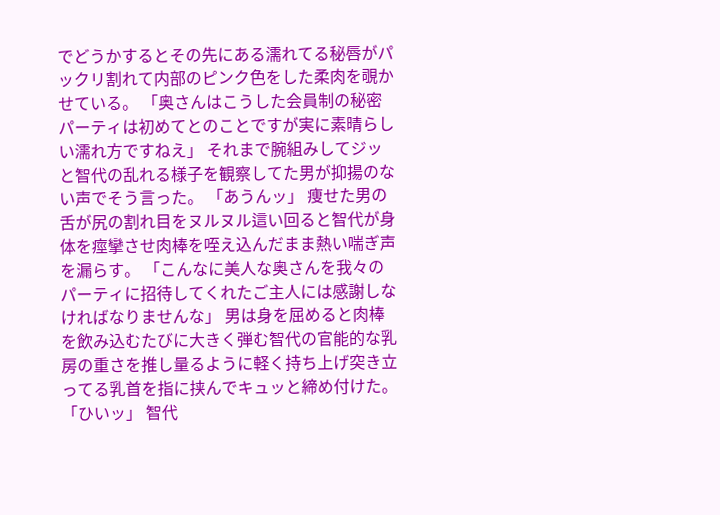でどうかするとその先にある濡れてる秘唇がパックリ割れて内部のピンク色をした柔肉を覗かせている。 「奥さんはこうした会員制の秘密パーティは初めてとのことですが実に素晴らしい濡れ方ですねえ」 それまで腕組みしてジッと智代の乱れる様子を観察してた男が抑揚のない声でそう言った。 「あうんッ」 痩せた男の舌が尻の割れ目をヌルヌル這い回ると智代が身体を痙攣させ肉棒を咥え込んだまま熱い喘ぎ声を漏らす。 「こんなに美人な奥さんを我々のパーティに招待してくれたご主人には感謝しなければなりませんな」 男は身を屈めると肉棒を飲み込むたびに大きく弾む智代の官能的な乳房の重さを推し量るように軽く持ち上げ突き立ってる乳首を指に挟んでキュッと締め付けた。 「ひいッ」 智代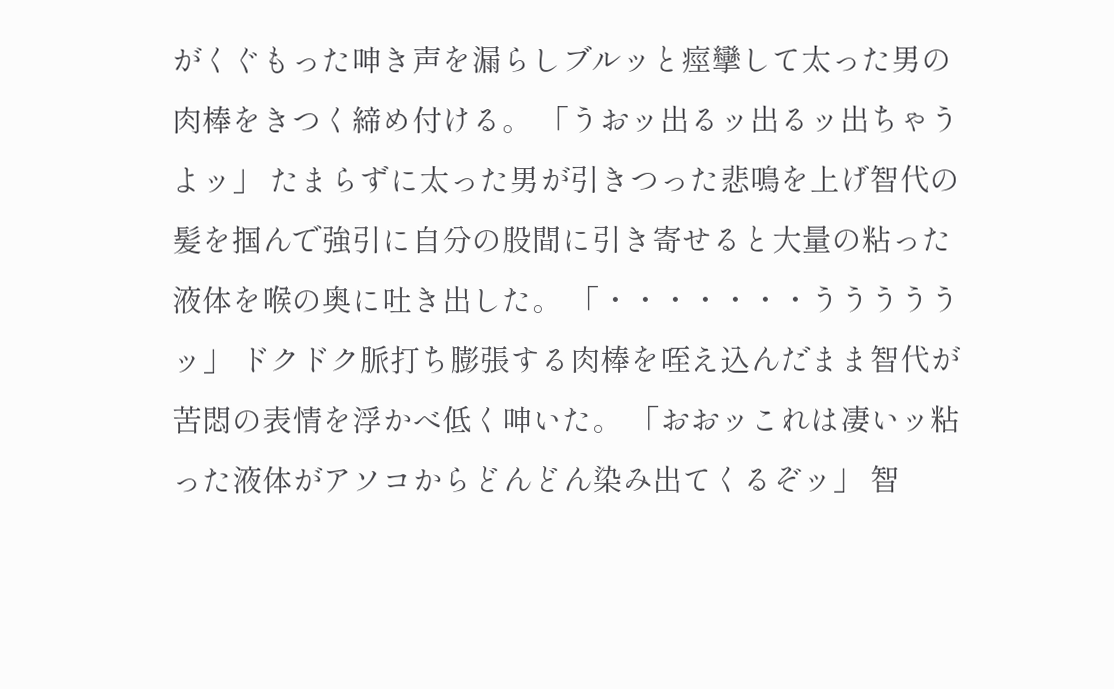がくぐもった呻き声を漏らしブルッと痙攣して太った男の肉棒をきつく締め付ける。 「うおッ出るッ出るッ出ちゃうよッ」 たまらずに太った男が引きつった悲鳴を上げ智代の髪を掴んで強引に自分の股間に引き寄せると大量の粘った液体を喉の奥に吐き出した。 「・・・・・・・うううううッ」 ドクドク脈打ち膨張する肉棒を咥え込んだまま智代が苦悶の表情を浮かべ低く呻いた。 「おおッこれは凄いッ粘った液体がアソコからどんどん染み出てくるぞッ」 智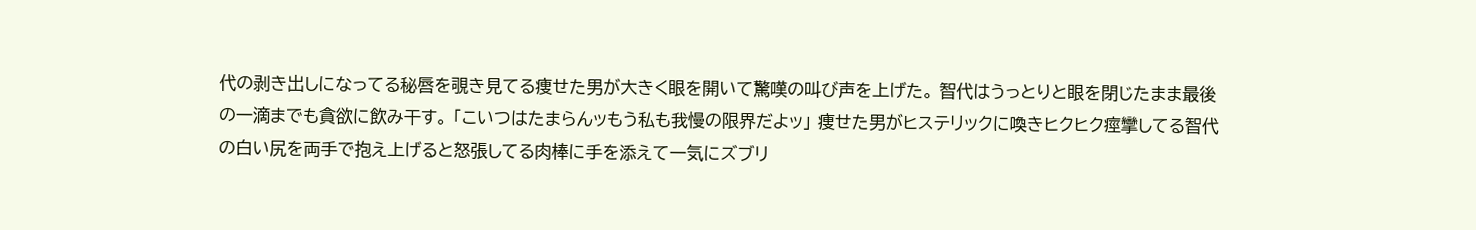代の剥き出しになってる秘唇を覗き見てる痩せた男が大きく眼を開いて驚嘆の叫び声を上げた。 智代はうっとりと眼を閉じたまま最後の一滴までも貪欲に飲み干す。 「こいつはたまらんッもう私も我慢の限界だよッ」 痩せた男がヒステリックに喚きヒクヒク痙攣してる智代の白い尻を両手で抱え上げると怒張してる肉棒に手を添えて一気にズブリ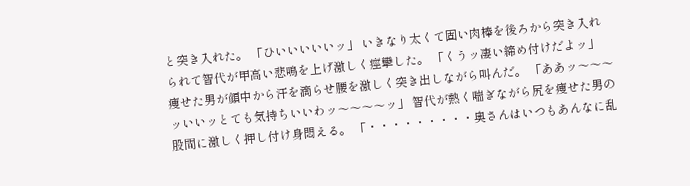と突き入れた。 「ひいいいいいッ」 いきなり太くて固い肉棒を後ろから突き入れられて智代が甲高い悲鳴を上げ激しく痙攣した。 「くうッ凄い締め付けだよッ」 痩せた男が顔中から汗を滴らせ腰を激しく突き出しながら叫んだ。 「ああッ〜〜〜ッいいッとても気持ちいいわッ〜〜〜〜ッ」 智代が熱く喘ぎながら尻を痩せた男の股間に激しく押し付け身悶える。 「・・・・・・・・・奥さんはいつもあんなに乱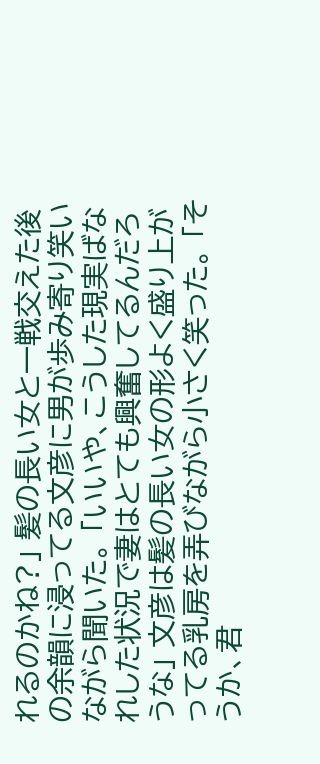れるのかね?」 髪の長い女と一戦交えた後の余韻に浸ってる文彦に男が歩み寄り笑いながら聞いた。 「いいや、こうした現実ばなれした状況で妻はとても興奮してるんだろうな」 文彦は髪の長い女の形よく盛り上がってる乳房を弄びながら小さく笑った。 「そうか、君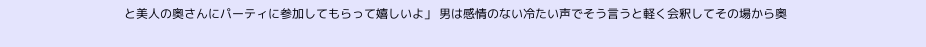と美人の奥さんにパーティに参加してもらって嬉しいよ」 男は感情のない冷たい声でそう言うと軽く会釈してその場から奥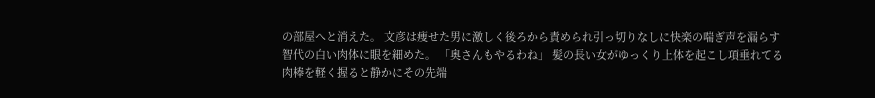の部屋へと消えた。 文彦は痩せた男に激しく後ろから責められ引っ切りなしに快楽の喘ぎ声を漏らす智代の白い肉体に眼を細めた。 「奥さんもやるわね」 髪の長い女がゆっくり上体を起こし項垂れてる肉棒を軽く握ると静かにその先端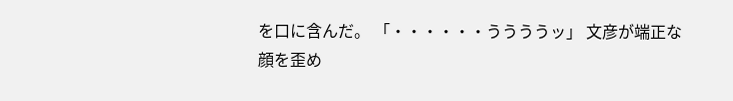を口に含んだ。 「・・・・・・ううううッ」 文彦が端正な顔を歪め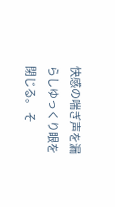快感の喘ぎ声を漏らしゆっくり眼を閉じる。 そ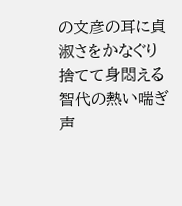の文彦の耳に貞淑さをかなぐり捨てて身悶える智代の熱い喘ぎ声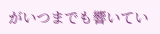がいつまでも響いてい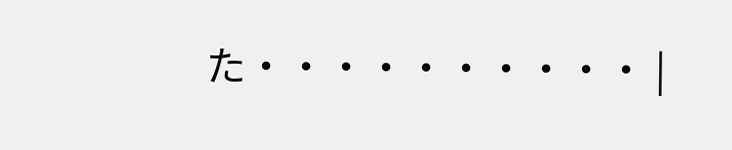た・・・・・・・・・・ |